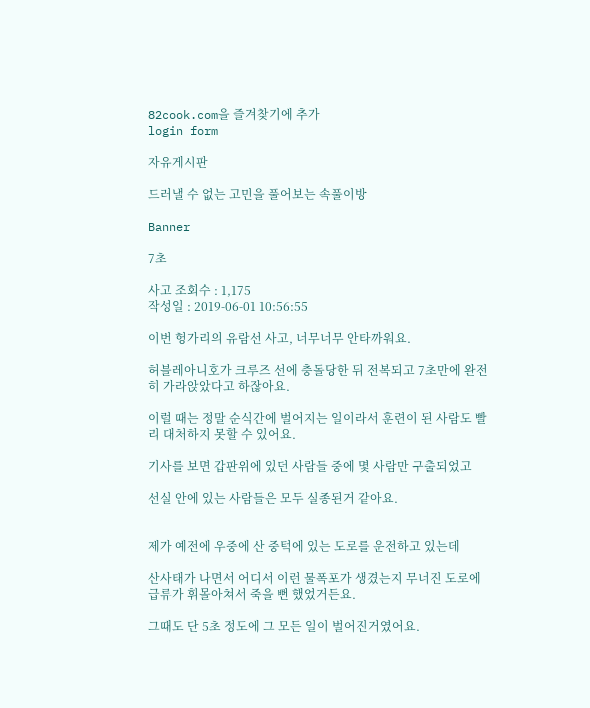82cook.com을 즐겨찾기에 추가
login form

자유게시판

드러낼 수 없는 고민을 풀어보는 속풀이방

Banner

7초

사고 조회수 : 1,175
작성일 : 2019-06-01 10:56:55

이번 헝가리의 유람선 사고, 너무너무 안타까워요.

허블레아니호가 크루즈 선에 충돌당한 뒤 전복되고 7초만에 완전히 가라앉았다고 하잖아요.

이럴 때는 정말 순식간에 벌어지는 일이라서 훈련이 된 사람도 빨리 대처하지 못할 수 있어요.

기사를 보면 갑판위에 있던 사람들 중에 몇 사람만 구출되었고

선실 안에 있는 사람들은 모두 실종된거 같아요.


제가 예전에 우중에 산 중턱에 있는 도로를 운전하고 있는데

산사태가 나면서 어디서 이런 물폭포가 생겼는지 무너진 도로에 급류가 휘몰아쳐서 죽을 뻔 했었거든요.

그때도 단 5초 정도에 그 모든 일이 벌어진거였어요.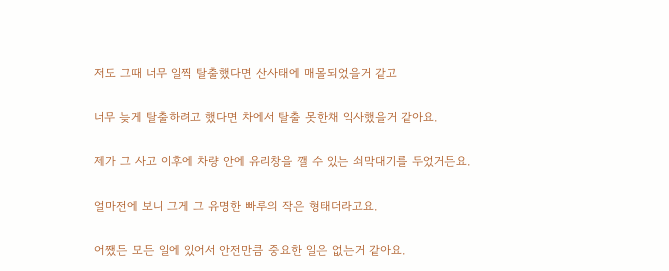저도 그때 너무 일찍 탈출했다면 산사태에 매몰되었을거 같고

너무 늦게 탈출하려고 했다면 차에서 탈출 못한채 익사했을거 같아요.

제가 그 사고 이후에 차량 안에 유리창을 깰 수 있는 쇠막대기를 두었거든요.

얼마전에 보니 그게 그 유명한 빠루의 작은 형태더라고요.

어쨌든 모든 일에 있어서 안전만큼 중요한 일은 없는거 같아요.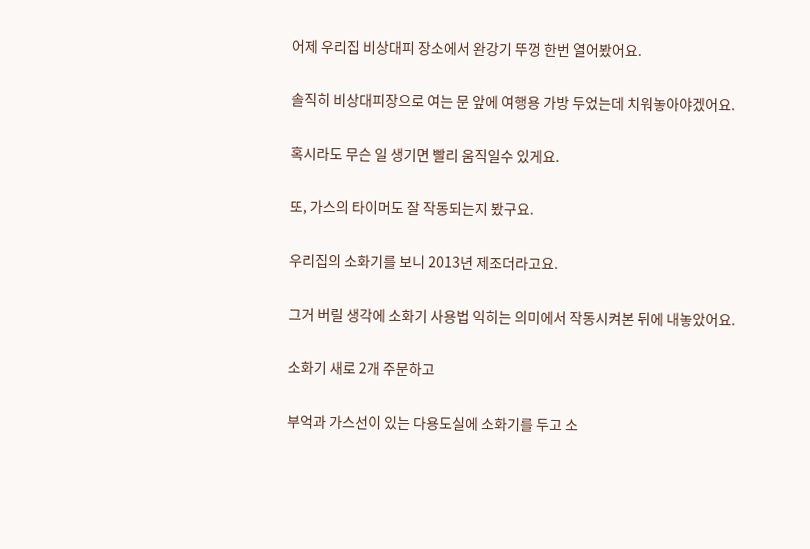어제 우리집 비상대피 장소에서 완강기 뚜껑 한번 열어봤어요.

솔직히 비상대피장으로 여는 문 앞에 여행용 가방 두었는데 치워놓아야겠어요.

혹시라도 무슨 일 생기면 빨리 움직일수 있게요.

또, 가스의 타이머도 잘 작동되는지 봤구요.

우리집의 소화기를 보니 2013년 제조더라고요.

그거 버릴 생각에 소화기 사용법 익히는 의미에서 작동시켜본 뒤에 내놓았어요.

소화기 새로 2개 주문하고

부억과 가스선이 있는 다용도실에 소화기를 두고 소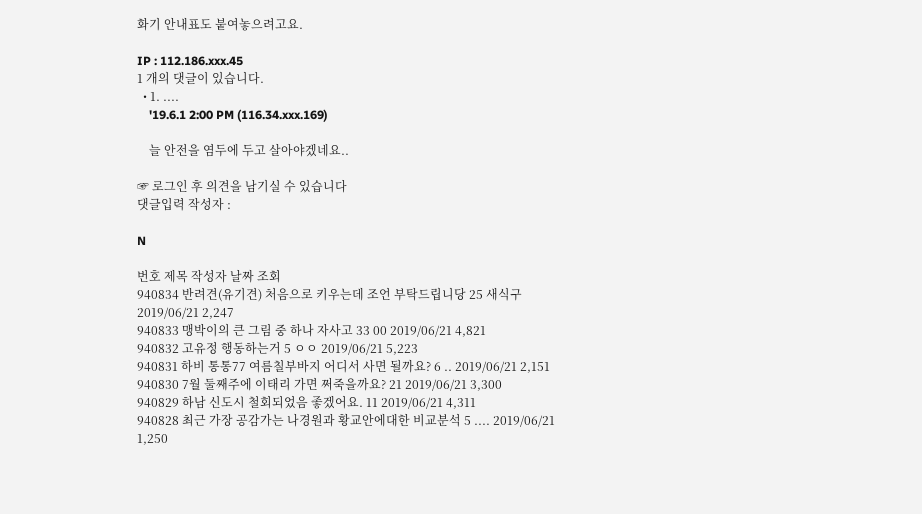화기 안내표도 붙여놓으려고요.

IP : 112.186.xxx.45
1 개의 댓글이 있습니다.
  • 1. ....
    '19.6.1 2:00 PM (116.34.xxx.169)

    늘 안전을 염두에 두고 살아야겠네요..

☞ 로그인 후 의견을 남기실 수 있습니다
댓글입력 작성자 :

N

번호 제목 작성자 날짜 조회
940834 반려견(유기견) 처음으로 키우는데 조언 부탁드립니당 25 새식구 2019/06/21 2,247
940833 맹박이의 큰 그림 중 하나 자사고 33 00 2019/06/21 4,821
940832 고유정 행동하는거 5 ㅇㅇ 2019/06/21 5,223
940831 하비 통통77 여름칠부바지 어디서 사면 될까요? 6 .. 2019/06/21 2,151
940830 7월 둘째주에 이태리 가면 쩌죽을까요? 21 2019/06/21 3,300
940829 하남 신도시 철회되었음 좋겠어요. 11 2019/06/21 4,311
940828 최근 가장 공감가는 나경원과 황교안에대한 비교분석 5 .... 2019/06/21 1,250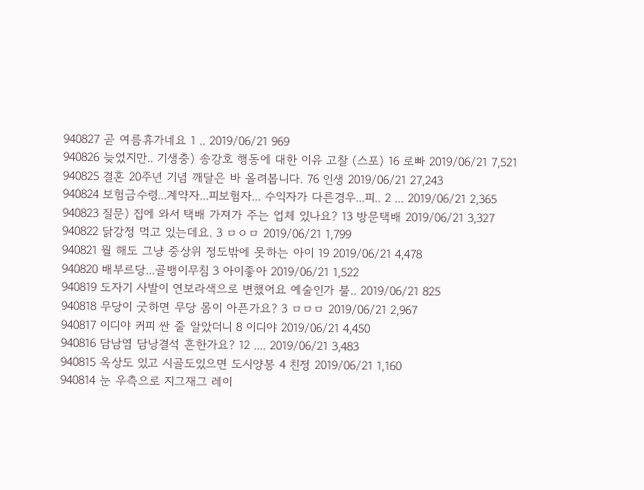940827 곧 여름휴가네요 1 .. 2019/06/21 969
940826 늦었지만.. 기생충) 송강호 행동에 대한 이유 고찰 (스포) 16 로빠 2019/06/21 7,521
940825 결혼 20주년 기념 깨달은 바 올려봅니다. 76 인생 2019/06/21 27,243
940824 보험금수령...계약자...피보험자... 수익자가 다른경우...피.. 2 ... 2019/06/21 2,365
940823 질문) 집에 와서 택배 가져가 주는 업체 있나요? 13 방문택배 2019/06/21 3,327
940822 닭강정 먹고 있는데요. 3 ㅁㅇㅁ 2019/06/21 1,799
940821 뭘 해도 그냥 중상위 정도밖에 못하는 아이 19 2019/06/21 4,478
940820 배부르당...골뱅이무침 3 아이좋아 2019/06/21 1,522
940819 도자기 사발이 연보라색으로 변했어요 예술인가 불.. 2019/06/21 825
940818 무당이 굿하면 무당 몸이 아픈가요? 3 ㅁㅁㅁ 2019/06/21 2,967
940817 이디야 커피 싼 줄 알았더니 8 이디야 2019/06/21 4,450
940816 담남염 담낭결석 흔한가요? 12 .... 2019/06/21 3,483
940815 옥상도 있고 시골도있으면 도시양봉 4 친정 2019/06/21 1,160
940814 눈 우측으로 지그재그 레이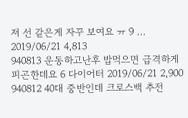져 선 같은게 자꾸 보여요 ㅠ 9 ... 2019/06/21 4,813
940813 운동하고난후 밥먹으면 급격하게 피곤한데요 6 다이어터 2019/06/21 2,900
940812 40대 중반인데 크로스백 추전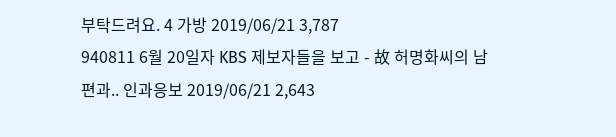부탁드려요. 4 가방 2019/06/21 3,787
940811 6월 20일자 KBS 제보자들을 보고 - 故 허명화씨의 남편과.. 인과응보 2019/06/21 2,643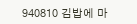940810 김밥에 마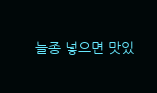늘종 넣으면 맛있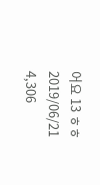어요 13 ㅎㅎ 2019/06/21 4,306